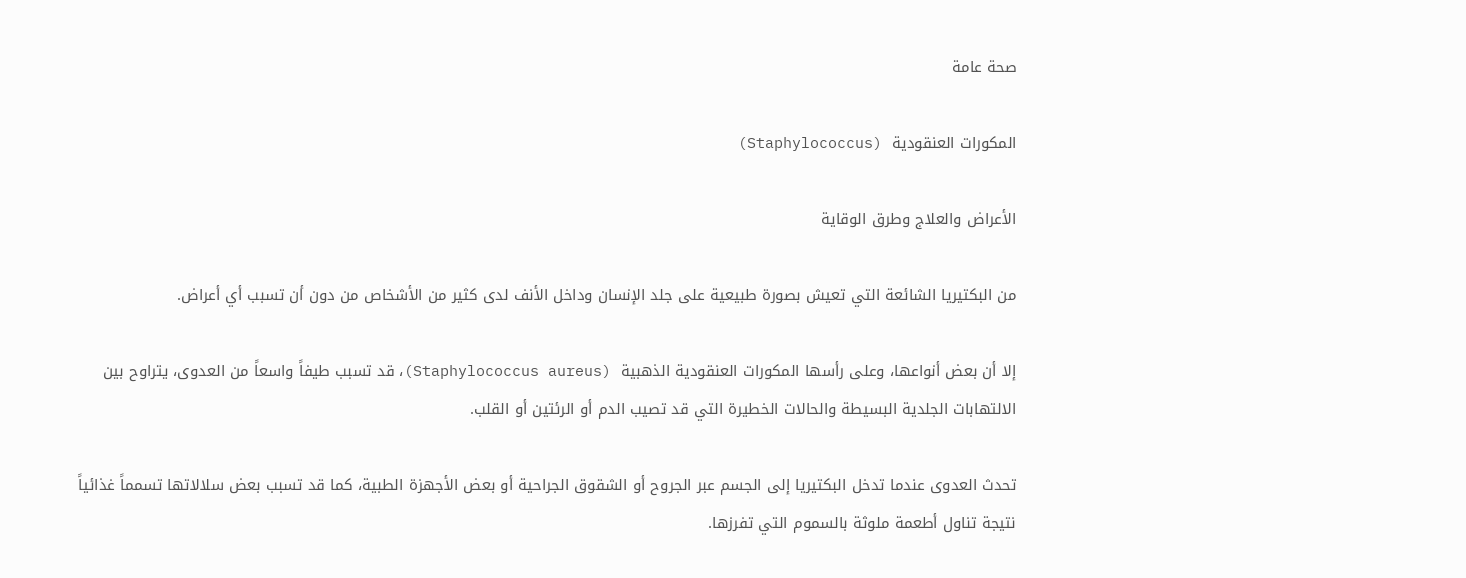صحة عامة

المكورات العنقودية  (Staphylococcus)

الأعراض والعلاج وطرق الوقاية

من البكتيريا الشائعة التي تعيش بصورة طبيعية على جلد الإنسان وداخل الأنف لدى كثير من الأشخاص من دون أن تسبب أي أعراض.

إلا أن بعض أنواعها، وعلى رأسها المكورات العنقودية الذهبية  (Staphylococcus aureus)، قد تسبب طيفاً واسعاً من العدوى، يتراوح بين الالتهابات الجلدية البسيطة والحالات الخطيرة التي قد تصيب الدم أو الرئتين أو القلب.

تحدث العدوى عندما تدخل البكتيريا إلى الجسم عبر الجروح أو الشقوق الجراحية أو بعض الأجهزة الطبية، كما قد تسبب بعض سلالاتها تسمماً غذائياً نتيجة تناول أطعمة ملوثة بالسموم التي تفرزها.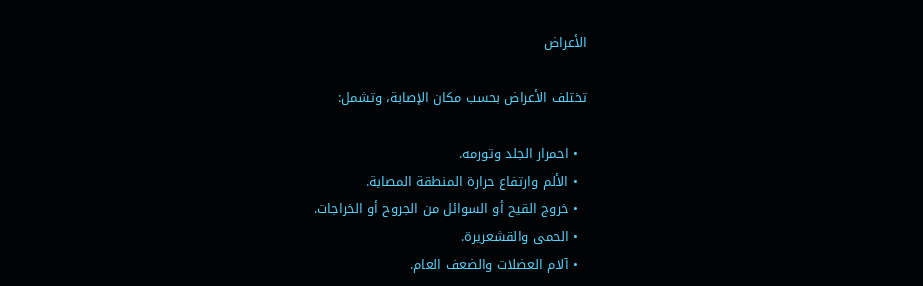الأعراض

تختلف الأعراض بحسب مكان الإصابة، وتشمل:

  • احمرار الجلد وتورمه.
  • الألم وارتفاع حرارة المنطقة المصابة.
  • خروج القيح أو السوائل من الجروح أو الخراجات.
  • الحمى والقشعريرة.
  • آلام العضلات والضعف العام.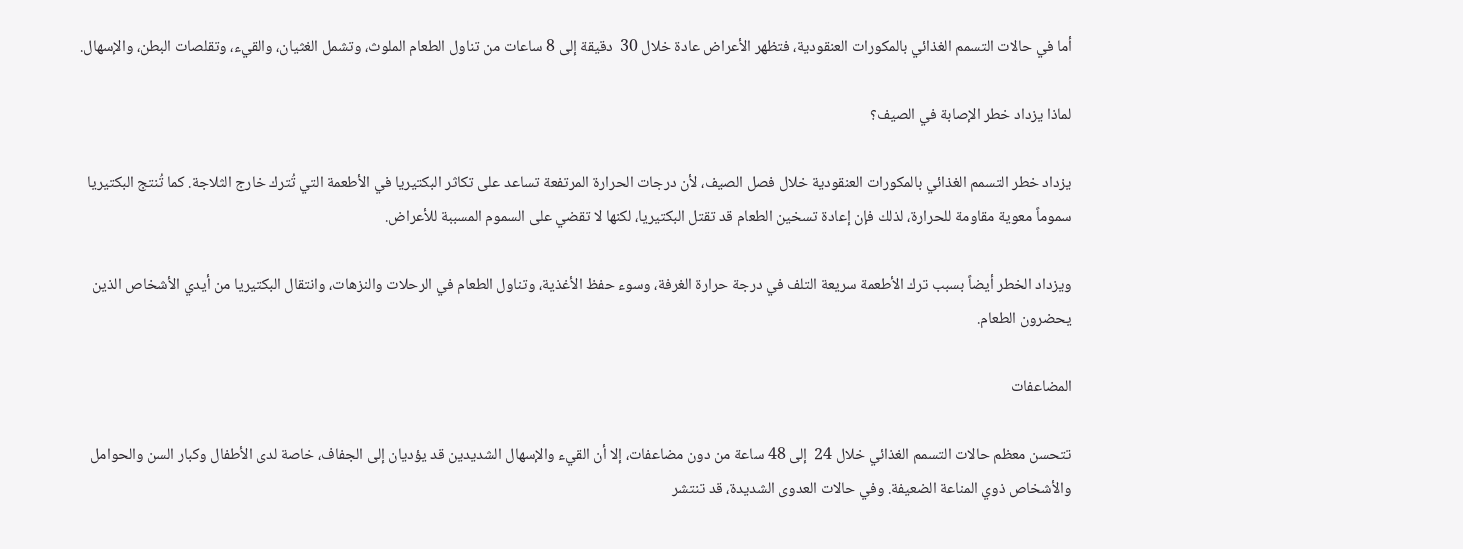أما في حالات التسمم الغذائي بالمكورات العنقودية، فتظهر الأعراض عادة خلال 30  دقيقة إلى 8 ساعات من تناول الطعام الملوث، وتشمل الغثيان، والقيء، وتقلصات البطن، والإسهال.

لماذا يزداد خطر الإصابة في الصيف؟

يزداد خطر التسمم الغذائي بالمكورات العنقودية خلال فصل الصيف، لأن درجات الحرارة المرتفعة تساعد على تكاثر البكتيريا في الأطعمة التي تُترك خارج الثلاجة. كما تُنتج البكتيريا سموماً معوية مقاومة للحرارة، لذلك فإن إعادة تسخين الطعام قد تقتل البكتيريا، لكنها لا تقضي على السموم المسببة للأعراض.

ويزداد الخطر أيضاً بسبب ترك الأطعمة سريعة التلف في درجة حرارة الغرفة، وسوء حفظ الأغذية، وتناول الطعام في الرحلات والنزهات، وانتقال البكتيريا من أيدي الأشخاص الذين يحضرون الطعام.

المضاعفات

تتحسن معظم حالات التسمم الغذائي خلال 24  إلى 48 ساعة من دون مضاعفات، إلا أن القيء والإسهال الشديدين قد يؤديان إلى الجفاف، خاصة لدى الأطفال وكبار السن والحوامل والأشخاص ذوي المناعة الضعيفة. وفي حالات العدوى الشديدة، قد تنتشر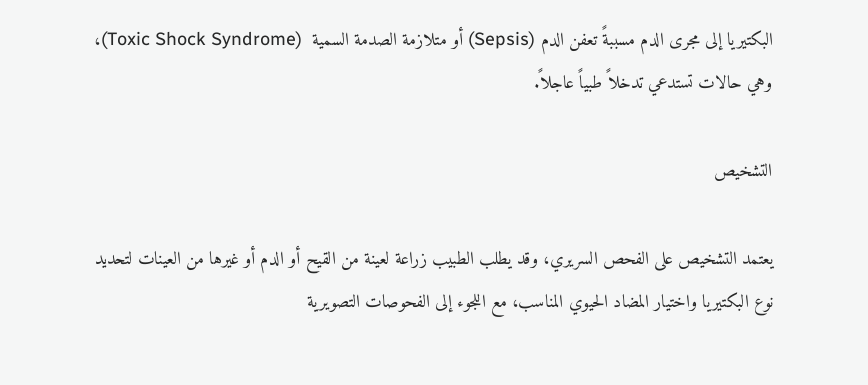البكتيريا إلى مجرى الدم مسببةً تعفن الدم (Sepsis) أو متلازمة الصدمة السمية  (Toxic Shock Syndrome)، وهي حالات تستدعي تدخلاً طبياً عاجلاً.

التشخيص

يعتمد التشخيص على الفحص السريري، وقد يطلب الطبيب زراعة لعينة من القيح أو الدم أو غيرها من العينات لتحديد نوع البكتيريا واختيار المضاد الحيوي المناسب، مع اللجوء إلى الفحوصات التصويرية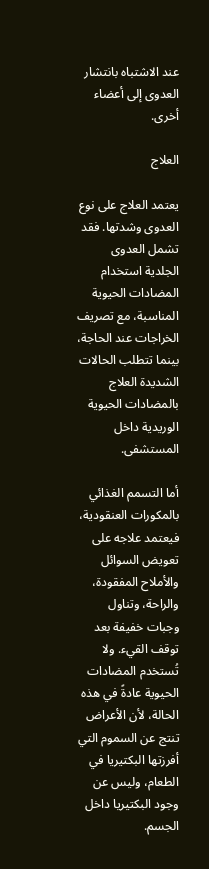عند الاشتباه بانتشار العدوى إلى أعضاء أخرى.

العلاج

يعتمد العلاج على نوع العدوى وشدتها. فقد تشمل العدوى الجلدية استخدام المضادات الحيوية المناسبة، مع تصريف الخراجات عند الحاجة، بينما تتطلب الحالات الشديدة العلاج بالمضادات الحيوية الوريدية داخل المستشفى.

أما التسمم الغذائي بالمكورات العنقودية، فيعتمد علاجه على تعويض السوائل والأملاح المفقودة، والراحة، وتناول وجبات خفيفة بعد توقف القيء. ولا تُستخدم المضادات الحيوية عادةً في هذه الحالة، لأن الأعراض تنتج عن السموم التي أفرزتها البكتيريا في الطعام، وليس عن وجود البكتيريا داخل الجسم.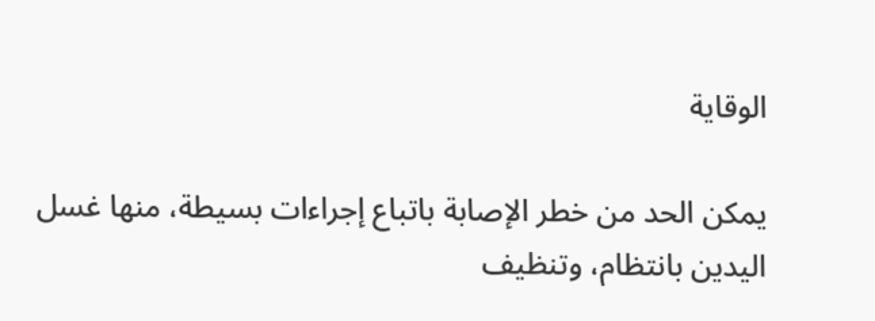الوقاية

يمكن الحد من خطر الإصابة باتباع إجراءات بسيطة، منها غسل اليدين بانتظام، وتنظيف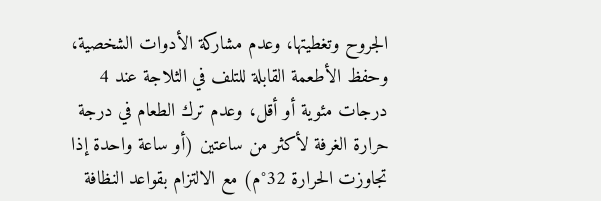الجروح وتغطيتها، وعدم مشاركة الأدوات الشخصية، وحفظ الأطعمة القابلة للتلف في الثلاجة عند 4 درجات مئوية أو أقل، وعدم ترك الطعام في درجة حرارة الغرفة لأكثر من ساعتين (أو ساعة واحدة إذا تجاوزت الحرارة 32°م) مع الالتزام بقواعد النظافة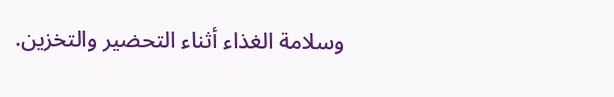وسلامة الغذاء أثناء التحضير والتخزين.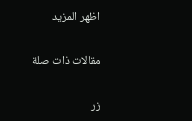اظهر المزيد

مقالات ذات صلة

زر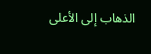الذهاب إلى الأعلى